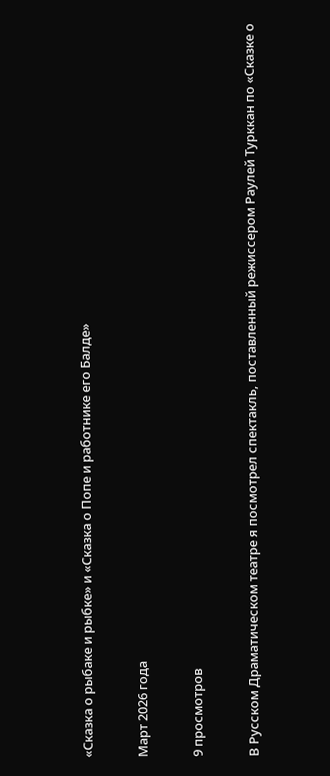«Сказка о рыбаке и рыбке» и «Сказка о Попе и работнике его Балде»

Март 2026 года

9 просмотров

В Русском Драматическом театре я посмотрел спектакль, поставленный режиссером Раулей Турккан по «Сказке о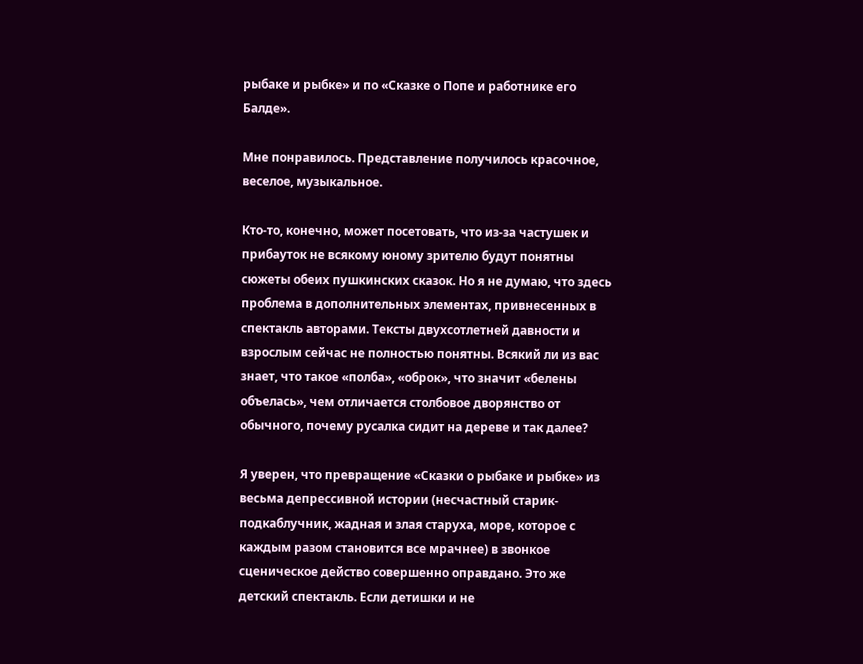рыбаке и рыбке» и по «Сказке о Попе и работнике его Балде».

Мне понравилось. Представление получилось красочное, веселое, музыкальное.

Кто-то, конечно, может посетовать, что из-за частушек и прибауток не всякому юному зрителю будут понятны сюжеты обеих пушкинских сказок. Но я не думаю, что здесь проблема в дополнительных элементах, привнесенных в спектакль авторами. Тексты двухсотлетней давности и взрослым сейчас не полностью понятны. Всякий ли из вас знает, что такое «полба», «оброк», что значит «белены объелась», чем отличается столбовое дворянство от обычного, почему русалка сидит на дереве и так далее?

Я уверен, что превращение «Сказки о рыбаке и рыбке» из весьма депрессивной истории (несчастный старик-подкаблучник, жадная и злая старуха, море, которое с каждым разом становится все мрачнее) в звонкое сценическое действо совершенно оправдано. Это же детский спектакль. Если детишки и не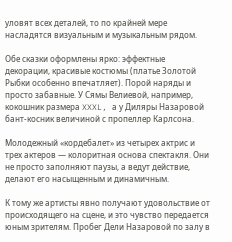уловят всех деталей, то по крайней мере насладятся визуальным и музыкальным рядом.

Обе сказки оформлены ярко: эффектные декорации, красивые костюмы (платье Золотой Рыбки особенно впечатляет). Порой наряды и просто забавные. У Сямы Велиевой, например, кокошник размера XXXL, а у Диляры Назаровой бант-косник величиной с пропеллер Карлсона.

Молодежный «кордебалет» из четырех актрис и трех актеров — колоритная основа спектакля. Они не просто заполняют паузы, а ведут действие, делают его насыщенным и динамичным.

К тому же артисты явно получают удовольствие от происходящего на сцене, и это чувство передается юным зрителям. Пробег Дели Назаровой по залу в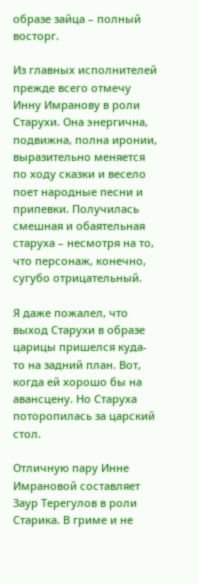образе зайца – полный восторг.

Из главных исполнителей прежде всего отмечу Инну Имранову в роли Старухи. Она энергична, подвижна, полна иронии, выразительно меняется по ходу сказки и весело поет народные песни и припевки. Получилась смешная и обаятельная старуха – несмотря на то, что персонаж, конечно, сугубо отрицательный.

Я даже пожалел, что выход Старухи в образе царицы пришелся куда-то на задний план. Вот, когда ей хорошо бы на авансцену. Но Старуха поторопилась за царский стол.

Отличную пару Инне Имрановой составляет Заур Терегулов в роли Старика. В гриме и не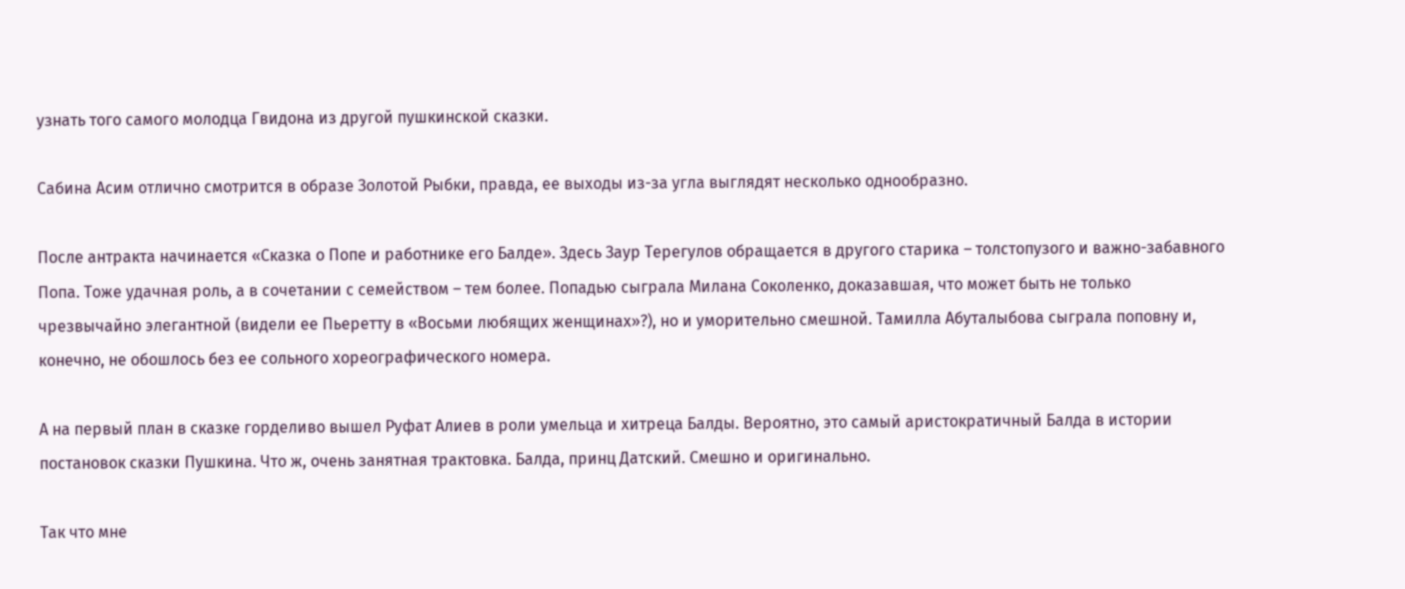узнать того самого молодца Гвидона из другой пушкинской сказки.

Сабина Асим отлично смотрится в образе Золотой Рыбки, правда, ее выходы из-за угла выглядят несколько однообразно.

После антракта начинается «Сказка о Попе и работнике его Балде». Здесь Заур Терегулов обращается в другого старика – толстопузого и важно-забавного Попа. Тоже удачная роль, а в сочетании с семейством – тем более. Попадью сыграла Милана Соколенко, доказавшая, что может быть не только чрезвычайно элегантной (видели ее Пьеретту в «Восьми любящих женщинах»?), но и уморительно смешной. Тамилла Абуталыбова сыграла поповну и, конечно, не обошлось без ее сольного хореографического номера.

А на первый план в сказке горделиво вышел Руфат Алиев в роли умельца и хитреца Балды. Вероятно, это самый аристократичный Балда в истории постановок сказки Пушкина. Что ж, очень занятная трактовка. Балда, принц Датский. Смешно и оригинально.

Так что мне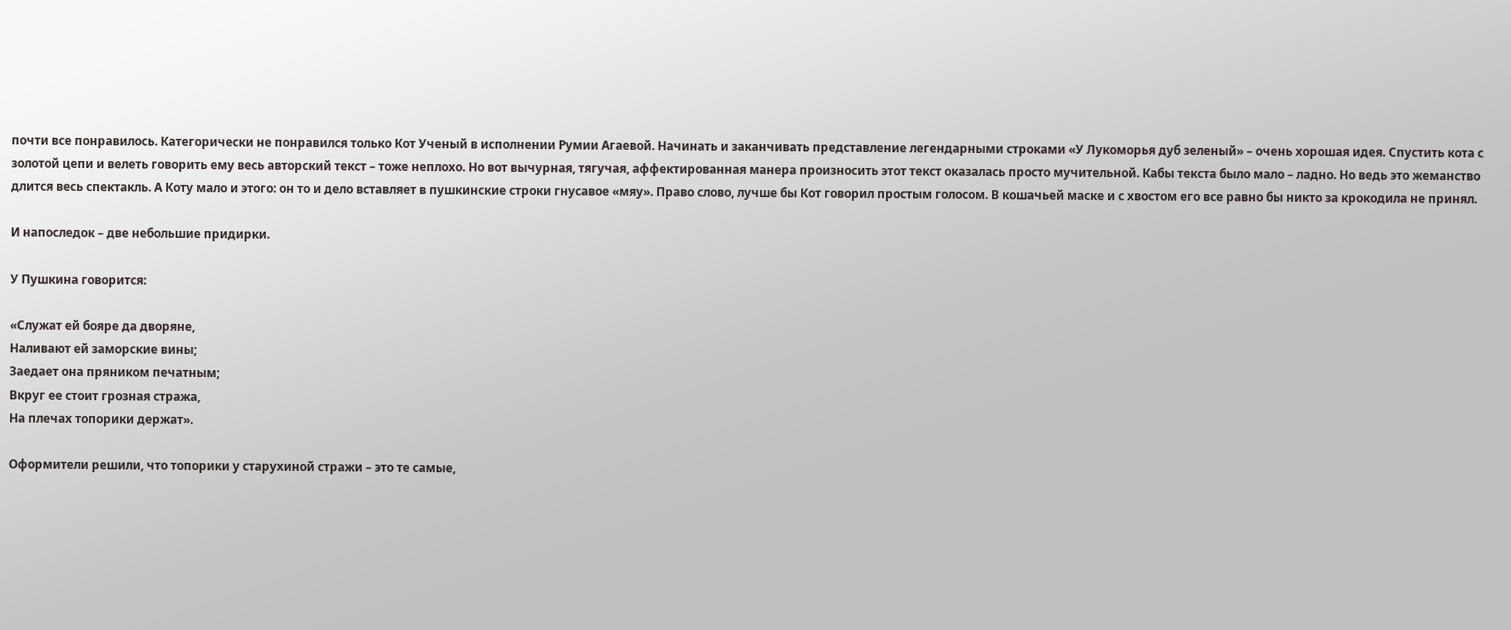почти все понравилось. Категорически не понравился только Кот Ученый в исполнении Румии Агаевой. Начинать и заканчивать представление легендарными строками «У Лукоморья дуб зеленый» – очень хорошая идея. Спустить кота с золотой цепи и велеть говорить ему весь авторский текст – тоже неплохо. Но вот вычурная, тягучая, аффектированная манера произносить этот текст оказалась просто мучительной. Кабы текста было мало – ладно. Но ведь это жеманство длится весь спектакль. А Коту мало и этого: он то и дело вставляет в пушкинские строки гнусавое «мяу». Право слово, лучше бы Кот говорил простым голосом. В кошачьей маске и с хвостом его все равно бы никто за крокодила не принял.

И напоследок – две небольшие придирки.

У Пушкина говорится:

«Служат ей бояре да дворяне,
Наливают ей заморские вины;
Заедает она пряником печатным;
Вкруг ее стоит грозная стража,
На плечах топорики держат».

Оформители решили, что топорики у старухиной стражи – это те самые,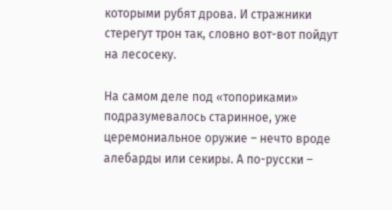которыми рубят дрова. И стражники стерегут трон так, словно вот-вот пойдут на лесосеку.

На самом деле под «топориками» подразумевалось старинное, уже церемониальное оружие – нечто вроде алебарды или секиры. А по-русски –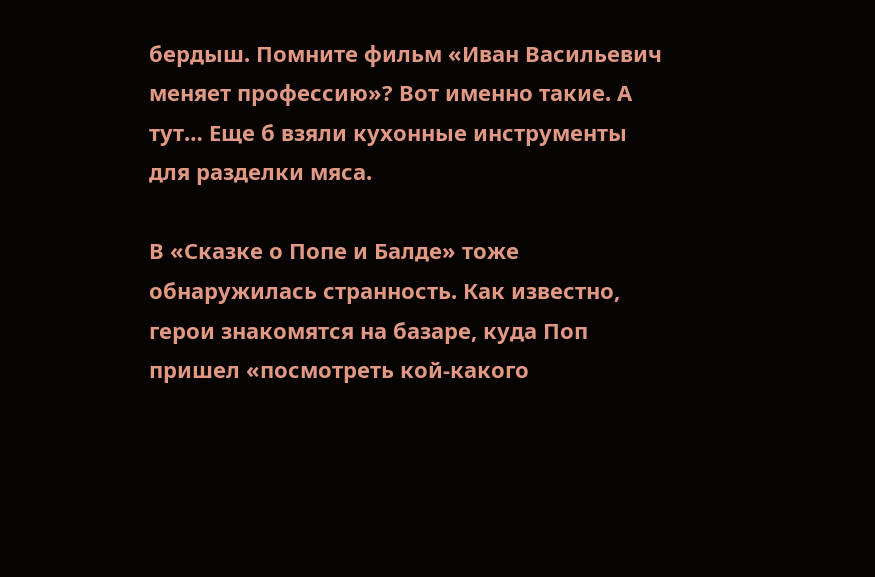бердыш. Помните фильм «Иван Васильевич меняет профессию»? Вот именно такие. А тут… Еще б взяли кухонные инструменты для разделки мяса.

В «Сказке о Попе и Балде» тоже обнаружилась странность. Как известно, герои знакомятся на базаре, куда Поп пришел «посмотреть кой-какого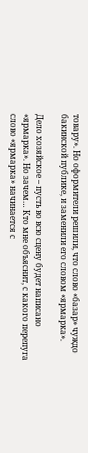товару». Но оформители решили, что слово «базар» чуждо бакинской публике, и заменили его словом «ярмарка».

Дело хозяйское – пусть во всю сцену будет написано «ярмарка». Но зачем… Кто мне объяснит, с какого перепуга слово «ярмарка» начинается с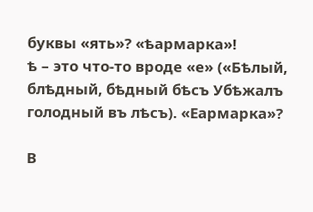буквы «ять»? «ѣармарка»!
ѣ – это что-то вроде «е» («Бѣлый, блѣдный, бѣдный бѣсъ Убѣжалъ голодный въ лѣсъ). «Еармарка»?

В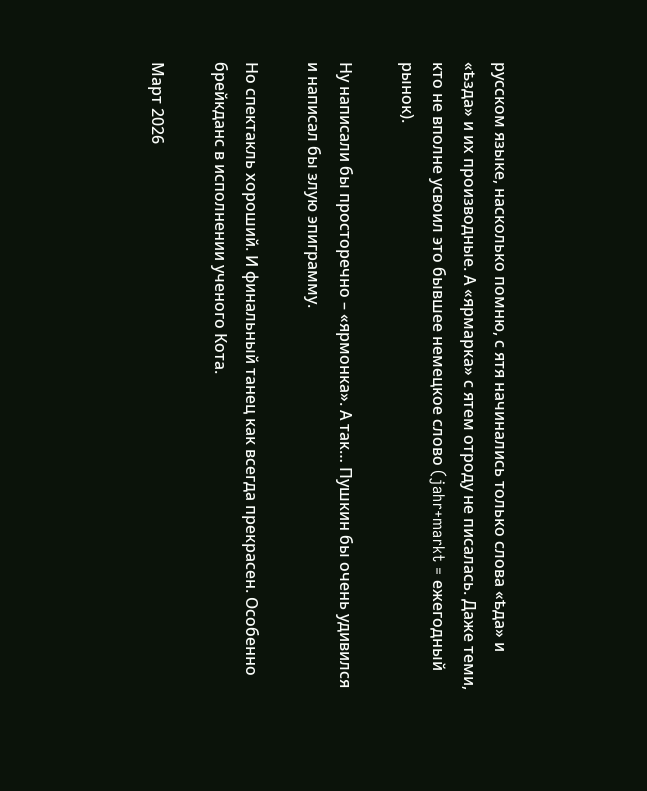русском языке, насколько помню, с ятя начинались только слова «ѣда» и «ѣзда» и их производные. А «ярмарка» с ятем отроду не писалась. Даже теми, кто не вполне усвоил это бывшее немецкое слово (jahr+markt = ежегодный рынок).

Ну написали бы просторечно – «ярмонка». А так… Пушкин бы очень удивился и написал бы злую эпиграмму.

Но спектакль хороший. И финальный танец как всегда прекрасен. Особенно брейкданс в исполнении ученого Кота.

Март 2026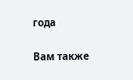года

Вам также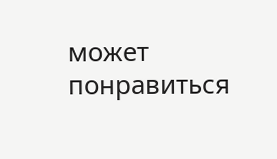может понравиться